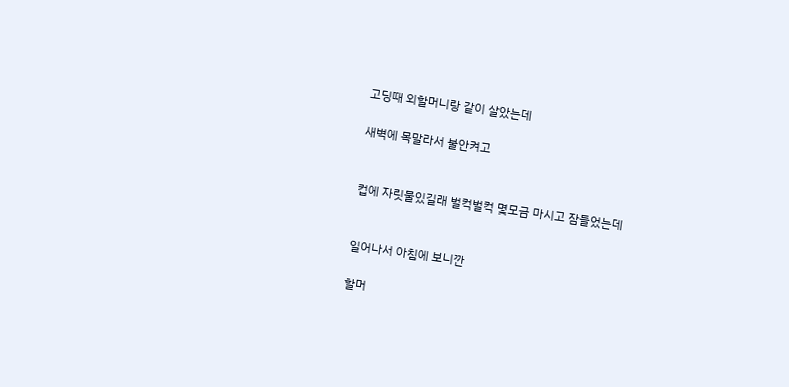고딩때 외할머니랑 같이 살았는데

새벽에 목말라서 불안켜고


컵에 자릿물있길래 벌컥벌컥 몇모금 마시고 잠들었는데


일어나서 아침에 보니깐

할머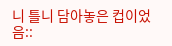니 틀니 담아놓은 컵이었음::